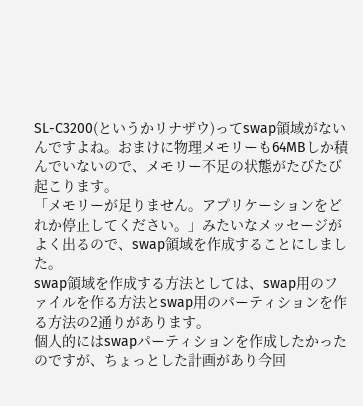SL-C3200(というかリナザウ)ってswap領域がないんですよね。おまけに物理メモリーも64MBしか積んでいないので、メモリー不足の状態がたびたび起こります。
「メモリーが足りません。アプリケーションをどれか停止してください。」みたいなメッセージがよく出るので、swap領域を作成することにしました。
swap領域を作成する方法としては、swap用のファイルを作る方法とswap用のパーティションを作る方法の2通りがあります。
個人的にはswapパーティションを作成したかったのですが、ちょっとした計画があり今回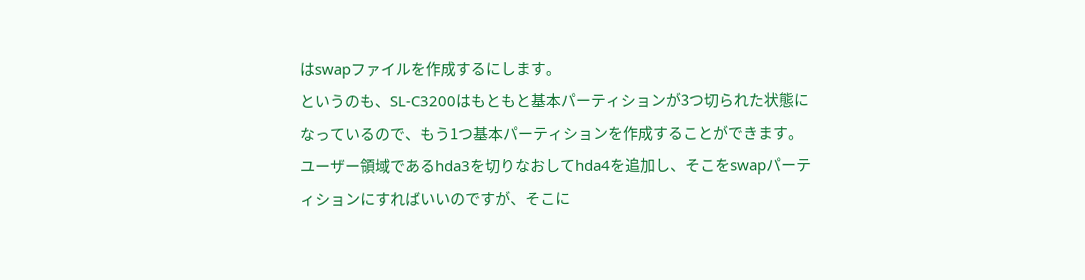はswapファイルを作成するにします。
というのも、SL-C3200はもともと基本パーティションが3つ切られた状態になっているので、もう1つ基本パーティションを作成することができます。
ユーザー領域であるhda3を切りなおしてhda4を追加し、そこをswapパーティションにすればいいのですが、そこに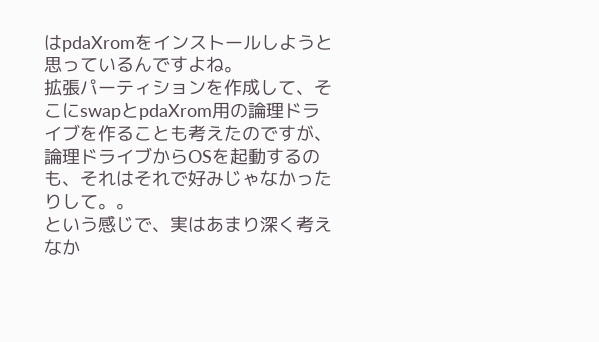はpdaXromをインストールしようと思っているんですよね。
拡張パーティションを作成して、そこにswapとpdaXrom用の論理ドライブを作ることも考えたのですが、論理ドライブからOSを起動するのも、それはそれで好みじゃなかったりして。。
という感じで、実はあまり深く考えなか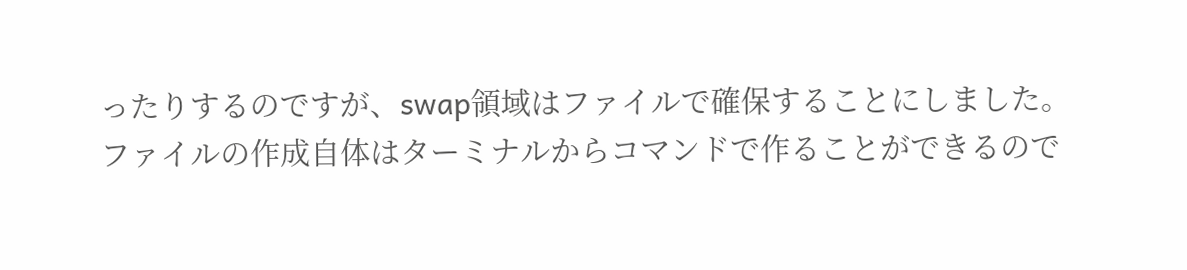ったりするのですが、swap領域はファイルで確保することにしました。
ファイルの作成自体はターミナルからコマンドで作ることができるので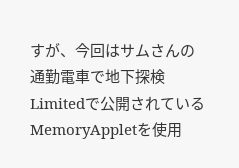すが、今回はサムさんの通勤電車で地下探検Limitedで公開されているMemoryAppletを使用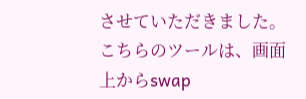させていただきました。
こちらのツールは、画面上からswap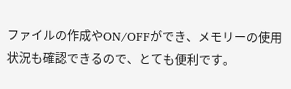ファイルの作成やON/OFFができ、メモリーの使用状況も確認できるので、とても便利です。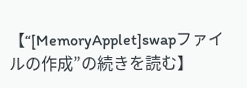【“[MemoryApplet]swapファイルの作成”の続きを読む】